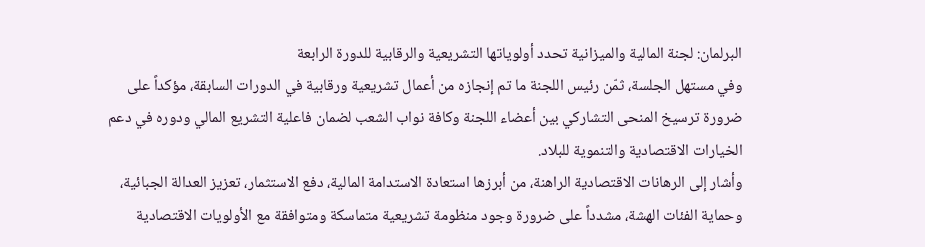البرلمان: لجنة المالية والميزانية تحدد أولوياتها التشريعية والرقابية للدورة الرابعة
وفي مستهل الجلسة، ثمّن رئيس اللجنة ما تم إنجازه من أعمال تشريعية ورقابية في الدورات السابقة، مؤكداً على ضرورة ترسيخ المنحى التشاركي بين أعضاء اللجنة وكافة نواب الشعب لضمان فاعلية التشريع المالي ودوره في دعم الخيارات الاقتصادية والتنموية للبلاد.
وأشار إلى الرهانات الاقتصادية الراهنة، من أبرزها استعادة الاستدامة المالية، دفع الاستثمار، تعزيز العدالة الجبائية، وحماية الفئات الهشة، مشدداً على ضرورة وجود منظومة تشريعية متماسكة ومتوافقة مع الأولويات الاقتصادية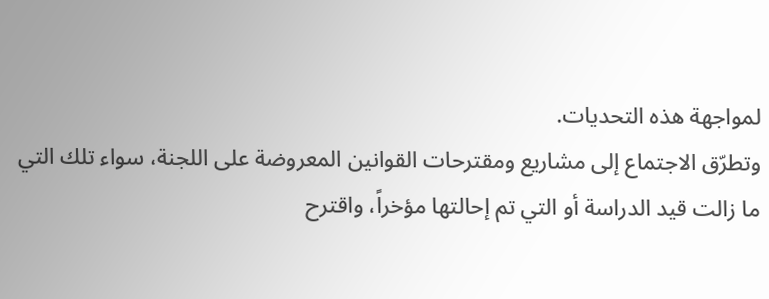لمواجهة هذه التحديات.
وتطرّق الاجتماع إلى مشاريع ومقترحات القوانين المعروضة على اللجنة، سواء تلك التي ما زالت قيد الدراسة أو التي تم إحالتها مؤخراً، واقترح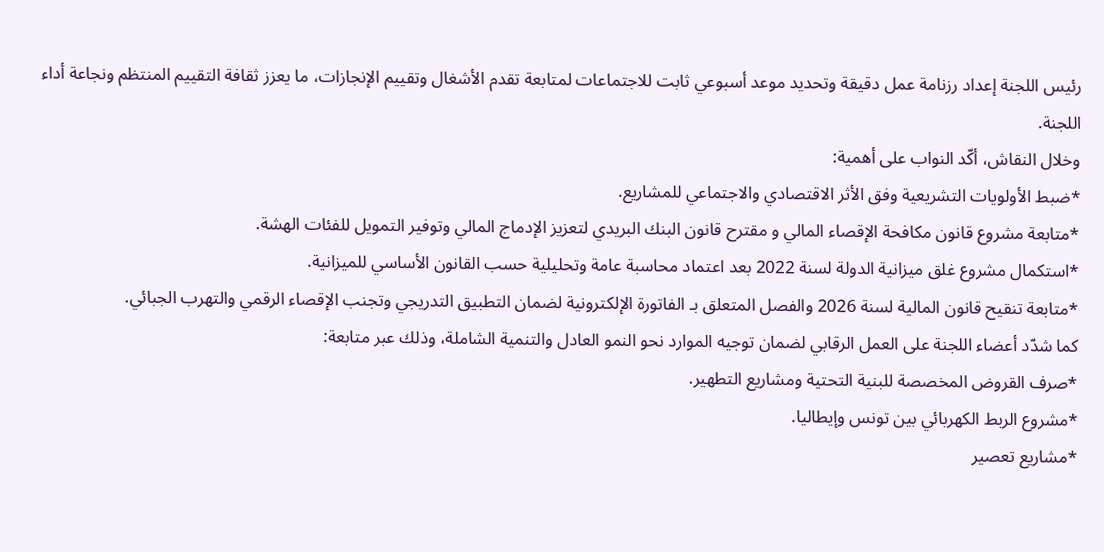رئيس اللجنة إعداد رزنامة عمل دقيقة وتحديد موعد أسبوعي ثابت للاجتماعات لمتابعة تقدم الأشغال وتقييم الإنجازات، ما يعزز ثقافة التقييم المنتظم ونجاعة أداء اللجنة.
وخلال النقاش، أكّد النواب على أهمية:
*ضبط الأولويات التشريعية وفق الأثر الاقتصادي والاجتماعي للمشاريع.
*متابعة مشروع قانون مكافحة الإقصاء المالي و مقترح قانون البنك البريدي لتعزيز الإدماج المالي وتوفير التمويل للفئات الهشة.
*استكمال مشروع غلق ميزانية الدولة لسنة 2022 بعد اعتماد محاسبة عامة وتحليلية حسب القانون الأساسي للميزانية.
*متابعة تنقيح قانون المالية لسنة 2026 والفصل المتعلق بـ الفاتورة الإلكترونية لضمان التطبيق التدريجي وتجنب الإقصاء الرقمي والتهرب الجبائي.
كما شدّد أعضاء اللجنة على العمل الرقابي لضمان توجيه الموارد نحو النمو العادل والتنمية الشاملة، وذلك عبر متابعة:
*صرف القروض المخصصة للبنية التحتية ومشاريع التطهير.
*مشروع الربط الكهربائي بين تونس وإيطاليا.
*مشاريع تعصير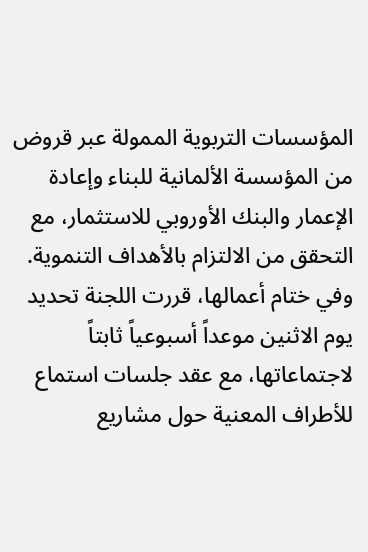المؤسسات التربوية الممولة عبر قروض من المؤسسة الألمانية للبناء وإعادة الإعمار والبنك الأوروبي للاستثمار، مع التحقق من الالتزام بالأهداف التنموية.
وفي ختام أعمالها، قررت اللجنة تحديد يوم الاثنين موعداً أسبوعياً ثابتاً لاجتماعاتها، مع عقد جلسات استماع للأطراف المعنية حول مشاريع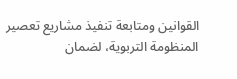القوانين ومتابعة تنفيذ مشاريع تعصير المنظومة التربوية، لضمان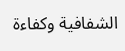الشفافية وكفاءة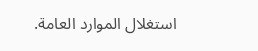استغلال الموارد العامة.